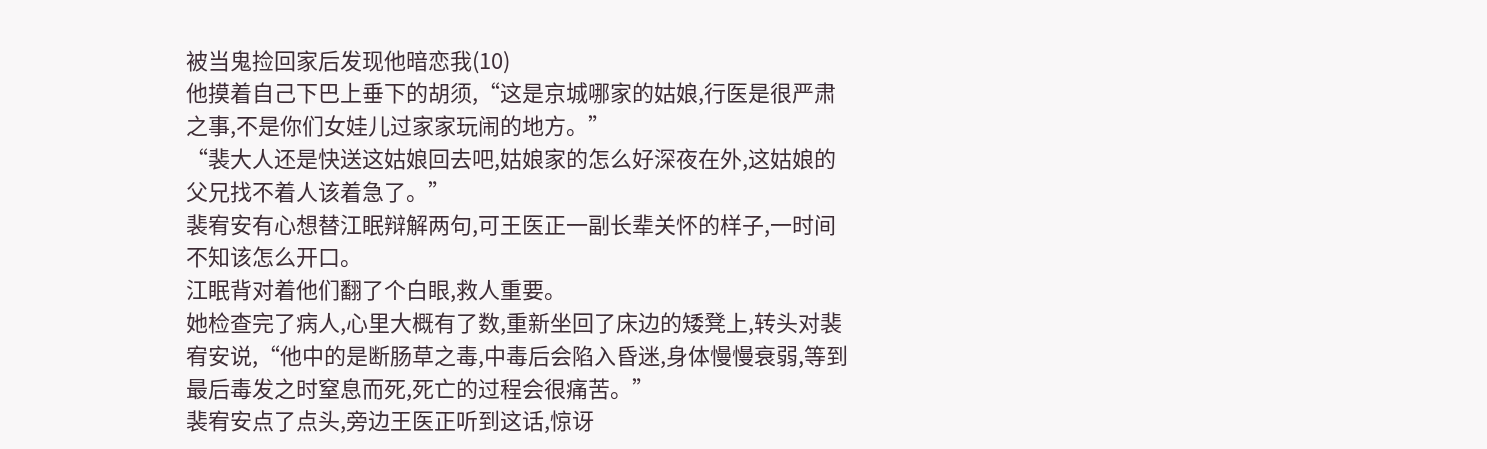被当鬼捡回家后发现他暗恋我(10)
他摸着自己下巴上垂下的胡须,“这是京城哪家的姑娘,行医是很严肃之事,不是你们女娃儿过家家玩闹的地方。”
“裴大人还是快送这姑娘回去吧,姑娘家的怎么好深夜在外,这姑娘的父兄找不着人该着急了。”
裴宥安有心想替江眠辩解两句,可王医正一副长辈关怀的样子,一时间不知该怎么开口。
江眠背对着他们翻了个白眼,救人重要。
她检查完了病人,心里大概有了数,重新坐回了床边的矮凳上,转头对裴宥安说,“他中的是断肠草之毒,中毒后会陷入昏迷,身体慢慢衰弱,等到最后毒发之时窒息而死,死亡的过程会很痛苦。”
裴宥安点了点头,旁边王医正听到这话,惊讶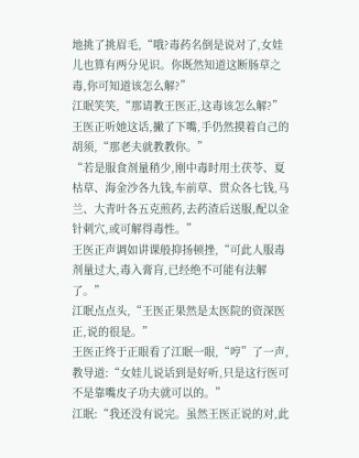地挑了挑眉毛,“哦?毒药名倒是说对了,女娃儿也算有两分见识。你既然知道这断肠草之毒,你可知道该怎么解?”
江眠笑笑,“那请教王医正,这毒该怎么解?”
王医正听她这话,撇了下嘴,手仍然摸着自己的胡须,“那老夫就教教你。”
“若是服食剂量稍少,刚中毒时用土茯苓、夏枯草、海金沙各九钱,车前草、贯众各七钱,马兰、大青叶各五克煎药,去药渣后送服,配以金针刺穴,或可解得毒性。”
王医正声调如讲课般抑扬顿挫,“可此人服毒剂量过大,毒入膏肓,已经绝不可能有法解了。”
江眠点点头,“王医正果然是太医院的资深医正,说的很是。”
王医正终于正眼看了江眠一眼,“哼”了一声,教导道:“女娃儿说话到是好听,只是这行医可不是靠嘴皮子功夫就可以的。”
江眠:“我还没有说完。虽然王医正说的对,此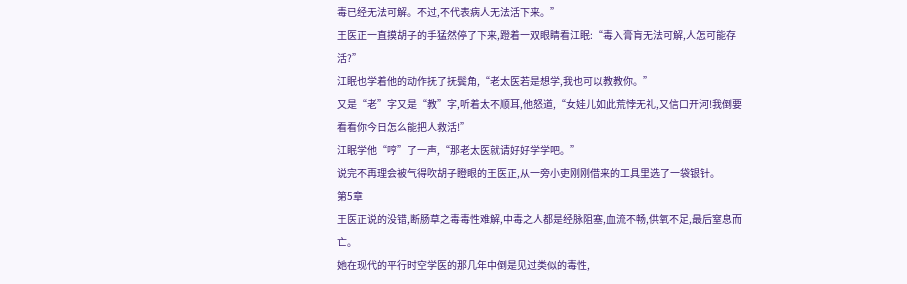毒已经无法可解。不过,不代表病人无法活下来。”
王医正一直摸胡子的手猛然停了下来,蹬着一双眼睛看江眠:“毒入膏肓无法可解,人怎可能存活?”
江眠也学着他的动作抚了抚鬓角,“老太医若是想学,我也可以教教你。”
又是“老”字又是“教”字,听着太不顺耳,他怒道,“女娃儿如此荒悖无礼,又信口开河!我倒要看看你今日怎么能把人救活!”
江眠学他“哼”了一声,“那老太医就请好好学学吧。”
说完不再理会被气得吹胡子瞪眼的王医正,从一旁小吏刚刚借来的工具里选了一袋银针。
第5章
王医正说的没错,断肠草之毒毒性难解,中毒之人都是经脉阻塞,血流不畅,供氧不足,最后窒息而亡。
她在现代的平行时空学医的那几年中倒是见过类似的毒性,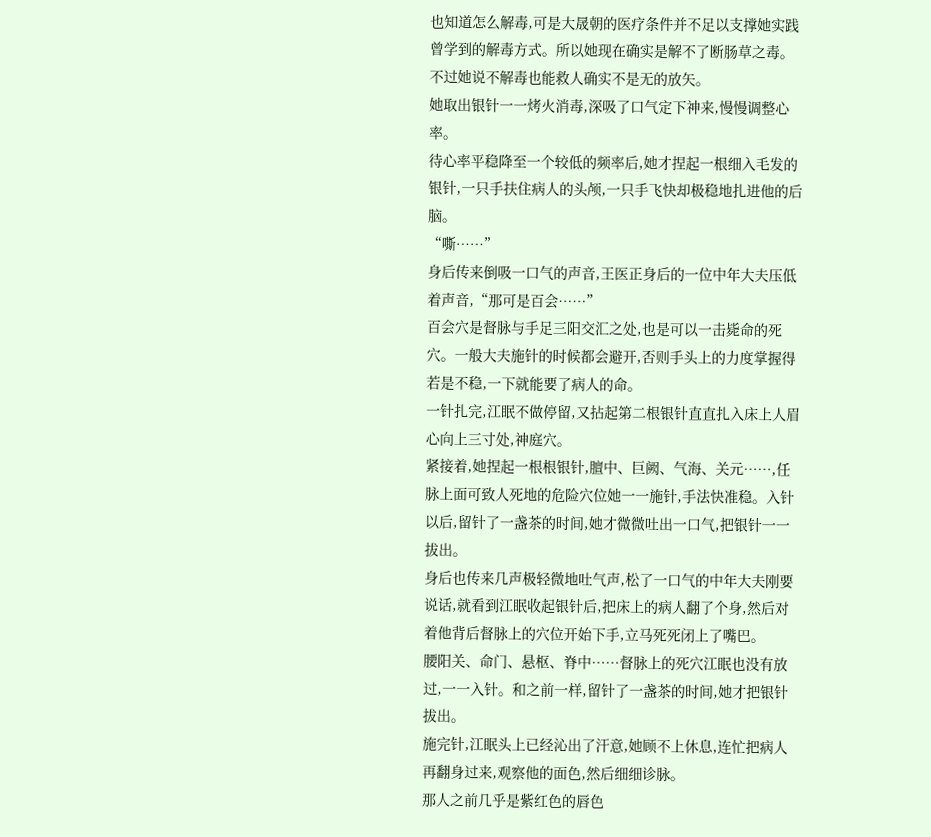也知道怎么解毒,可是大晟朝的医疗条件并不足以支撑她实践曾学到的解毒方式。所以她现在确实是解不了断肠草之毒。
不过她说不解毒也能救人确实不是无的放矢。
她取出银针一一烤火消毒,深吸了口气定下神来,慢慢调整心率。
待心率平稳降至一个较低的频率后,她才捏起一根细入毛发的银针,一只手扶住病人的头颅,一只手飞快却极稳地扎进他的后脑。
“嘶……”
身后传来倒吸一口气的声音,王医正身后的一位中年大夫压低着声音,“那可是百会……”
百会穴是督脉与手足三阳交汇之处,也是可以一击毙命的死穴。一般大夫施针的时候都会避开,否则手头上的力度掌握得若是不稳,一下就能要了病人的命。
一针扎完,江眠不做停留,又拈起第二根银针直直扎入床上人眉心向上三寸处,神庭穴。
紧接着,她捏起一根根银针,膻中、巨阙、气海、关元……,任脉上面可致人死地的危险穴位她一一施针,手法快准稳。入针以后,留针了一盏茶的时间,她才微微吐出一口气,把银针一一拔出。
身后也传来几声极轻微地吐气声,松了一口气的中年大夫刚要说话,就看到江眠收起银针后,把床上的病人翻了个身,然后对着他背后督脉上的穴位开始下手,立马死死闭上了嘴巴。
腰阳关、命门、悬枢、脊中……督脉上的死穴江眠也没有放过,一一入针。和之前一样,留针了一盏茶的时间,她才把银针拔出。
施完针,江眠头上已经沁出了汗意,她顾不上休息,连忙把病人再翻身过来,观察他的面色,然后细细诊脉。
那人之前几乎是紫红色的唇色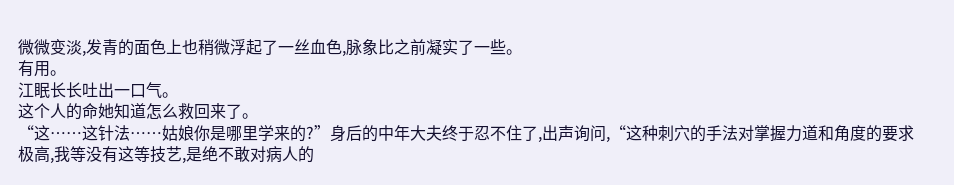微微变淡,发青的面色上也稍微浮起了一丝血色,脉象比之前凝实了一些。
有用。
江眠长长吐出一口气。
这个人的命她知道怎么救回来了。
“这……这针法……姑娘你是哪里学来的?”身后的中年大夫终于忍不住了,出声询问,“这种刺穴的手法对掌握力道和角度的要求极高,我等没有这等技艺,是绝不敢对病人的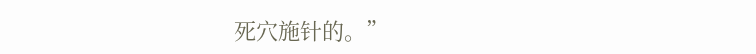死穴施针的。”